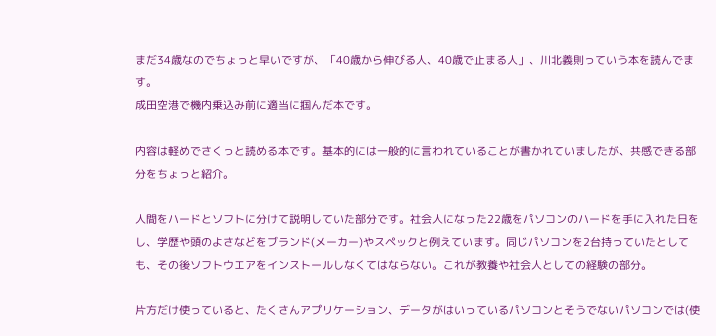まだ34歳なのでちょっと早いですが、「40歳から伸びる人、40歳で止まる人」、川北義則っていう本を読んでます。
成田空港で機内乗込み前に適当に掴んだ本です。

内容は軽めでさくっと読める本です。基本的には一般的に言われていることが書かれていましたが、共感できる部分をちょっと紹介。

人間をハードとソフトに分けて説明していた部分です。社会人になった22歳をパソコンのハードを手に入れた日をし、学歴や頭のよさなどをブランド(メーカー)やスペックと例えています。同じパソコンを2台持っていたとしても、その後ソフトウエアをインストールしなくてはならない。これが教養や社会人としての経験の部分。

片方だけ使っていると、たくさんアプリケーション、データがはいっているパソコンとそうでないパソコンでは(使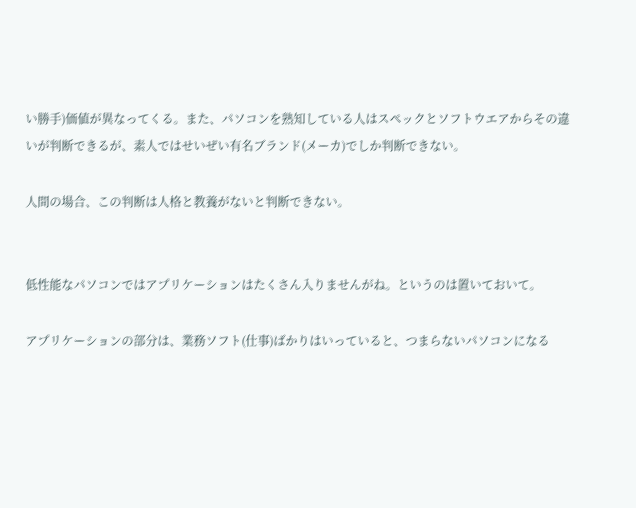い勝手)価値が異なってくる。また、パソコンを熟知している人はスペックとソフトウエアからその違いが判断できるが、素人ではせいぜい有名ブランド(メーカ)でしか判断できない。

人間の場合、この判断は人格と教養がないと判断できない。


低性能なパソコンではアプリケーションはたくさん入りませんがね。というのは置いておいて。

アプリケーションの部分は、業務ソフト(仕事)ばかりはいっていると、つまらないパソコンになる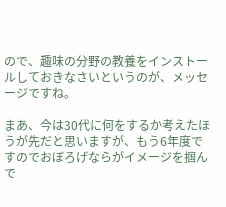ので、趣味の分野の教養をインストールしておきなさいというのが、メッセージですね。

まあ、今は30代に何をするか考えたほうが先だと思いますが、もう6年度ですのでおぼろげならがイメージを掴んで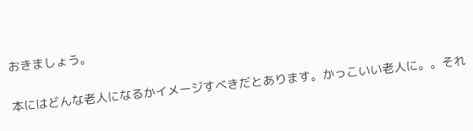おきましょう。

本にはどんな老人になるかイメージすべきだとあります。かっこいい老人に。。それ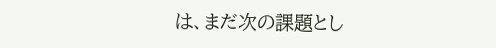は、まだ次の課題とし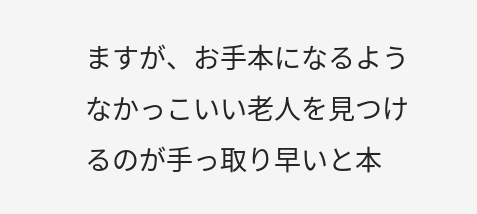ますが、お手本になるようなかっこいい老人を見つけるのが手っ取り早いと本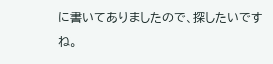に書いてありましたので、探したいですね。